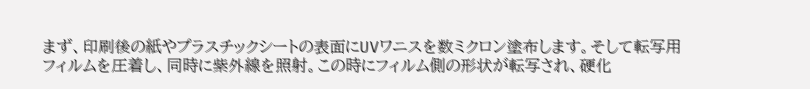まず、印刷後の紙やプラスチックシートの表面にUVワニスを数ミクロン塗布します。そして転写用フィルムを圧着し、同時に紫外線を照射。この時にフィルム側の形状が転写され、硬化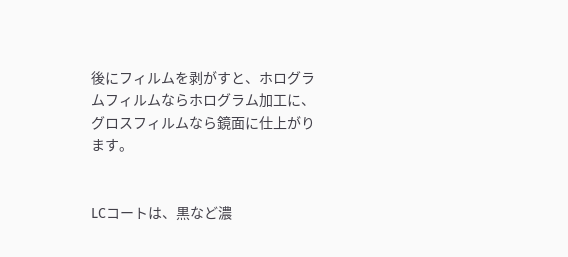後にフィルムを剥がすと、ホログラムフィルムならホログラム加工に、グロスフィルムなら鏡面に仕上がります。


LCコートは、黒など濃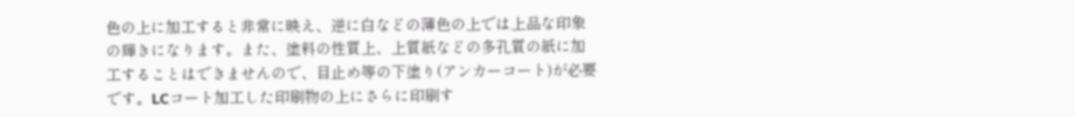色の上に加工すると非常に映え、逆に白などの薄色の上では上品な印象の輝きになります。また、塗料の性質上、上質紙などの多孔質の紙に加工することはできませんので、目止め等の下塗り(アンカーコート)が必要です。LCコート加工した印刷物の上にさらに印刷す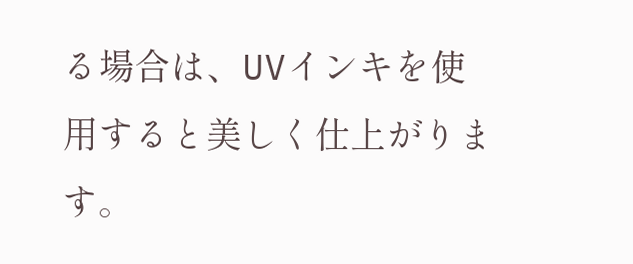る場合は、UVインキを使用すると美しく仕上がります。